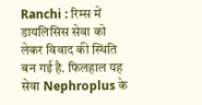Ranchi : रिम्स में डायलिसिस सेवा को लेकर विवाद की स्थिति बन गई है. फिलहाल यह सेवा Nephroplus के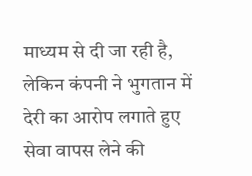माध्यम से दी जा रही है, लेकिन कंपनी ने भुगतान में देरी का आरोप लगाते हुए सेवा वापस लेने की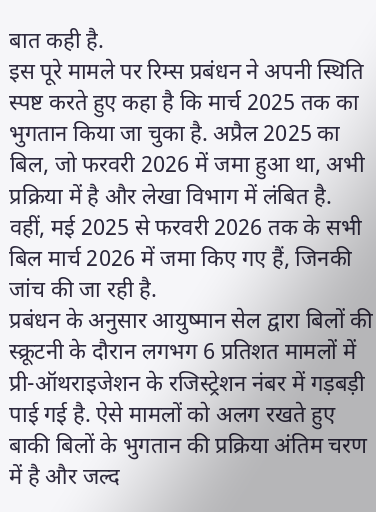बात कही है.
इस पूरे मामले पर रिम्स प्रबंधन ने अपनी स्थिति स्पष्ट करते हुए कहा है कि मार्च 2025 तक का भुगतान किया जा चुका है. अप्रैल 2025 का बिल, जो फरवरी 2026 में जमा हुआ था, अभी प्रक्रिया में है और लेखा विभाग में लंबित है. वहीं, मई 2025 से फरवरी 2026 तक के सभी बिल मार्च 2026 में जमा किए गए हैं, जिनकी जांच की जा रही है.
प्रबंधन के अनुसार आयुष्मान सेल द्वारा बिलों की स्क्रूटनी के दौरान लगभग 6 प्रतिशत मामलों में प्री-ऑथराइजेशन के रजिस्ट्रेशन नंबर में गड़बड़ी पाई गई है. ऐसे मामलों को अलग रखते हुए बाकी बिलों के भुगतान की प्रक्रिया अंतिम चरण में है और जल्द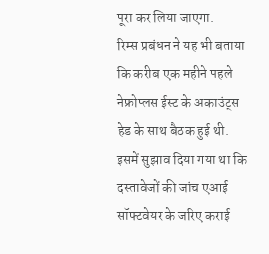पूरा कर लिया जाएगा.
रिम्स प्रबंधन ने यह भी बताया कि करीब एक महीने पहले नेफ्रोप्लस ईस्ट के अकाउंट्स हेड के साथ बैठक हुई थी. इसमें सुझाव दिया गया था कि दस्तावेजों की जांच एआई सॉफ्टवेयर के जरिए कराई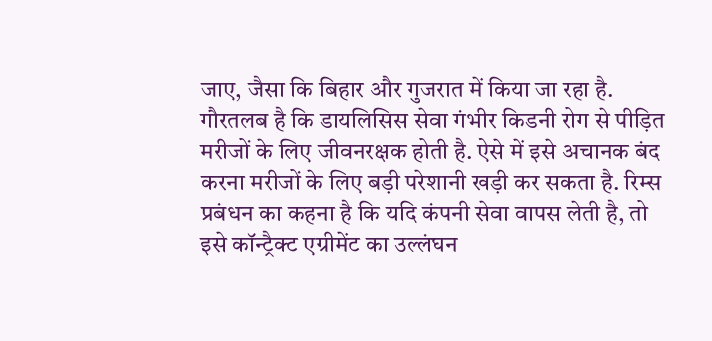जाए, जैसा कि बिहार और गुजरात में किया जा रहा है.
गौरतलब है कि डायलिसिस सेवा गंभीर किडनी रोग से पीड़ित मरीजों के लिए जीवनरक्षक होती है. ऐसे में इसे अचानक बंद करना मरीजों के लिए बड़ी परेशानी खड़ी कर सकता है. रिम्स प्रबंधन का कहना है कि यदि कंपनी सेवा वापस लेती है, तो इसे कॉन्ट्रैक्ट एग्रीमेंट का उल्लंघन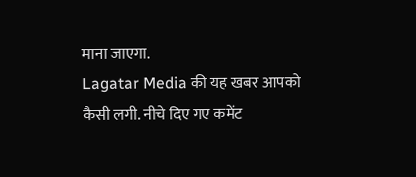माना जाएगा.
Lagatar Media की यह खबर आपको कैसी लगी. नीचे दिए गए कमेंट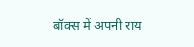बॉक्स में अपनी राय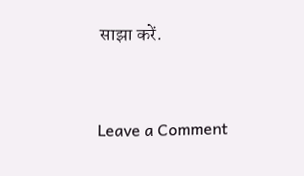साझा करें.


Leave a Comment